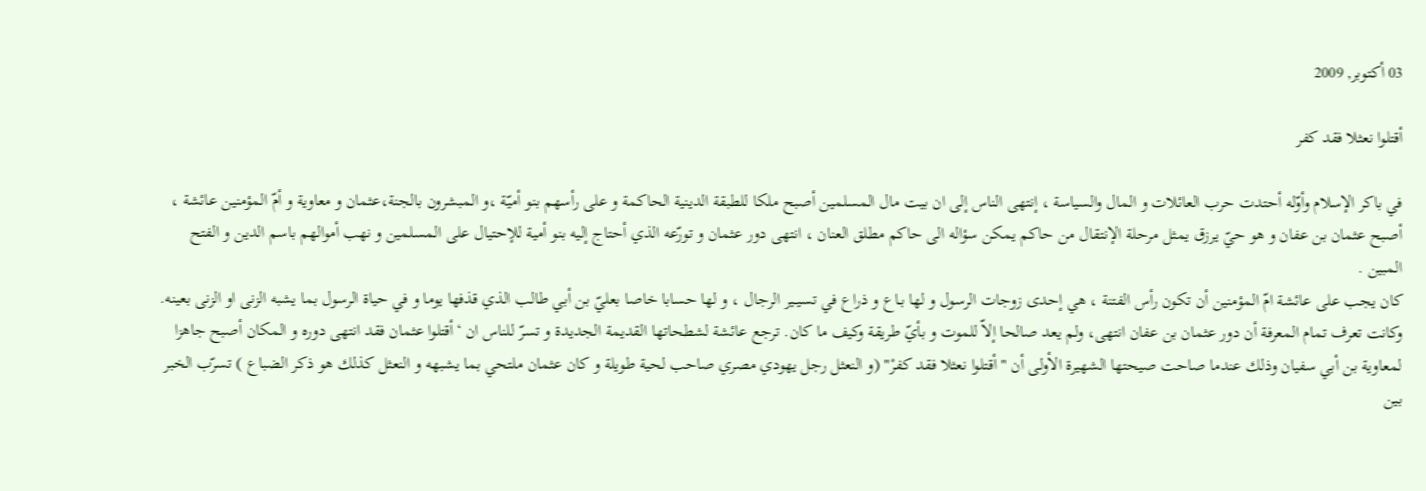03 أكتوبر, 2009

أقتلوا نعثلا فقد كفر

في باكر الإسلام وأوّله أحتدت حرب العائلات و المال والسياسة ، إنتهى الناس إلى ان بيت مال المسلمين أصبح ملكا للطبقة الدينية الحاكمة و على رأسهم بنو أميّة ،و المبشرون بالجنة،عثمان و معاوية و أمّ المؤمنين عائشة ، أصبح عثمان بن عفان و هو حيّ يرزق يمثل مرحلة الإنتقال من حاكم يمكن سؤاله الى حاكم مطلق العنان ، انتهى دور عثمان و تورّعه الذي أحتاج إليه بنو أمية للإحتيال على المسلمين و نهب أموالهم باسم الدين و الفتح المبين .
كان يجب على عائشة امّ المؤمنين أن تكون رأس الفتنة ، هي إحدى زوجات الرسول و لها بـاع و ذراع في تسيــير الرجال ، و لها حسابا خاصا بعليّ بن أبي طالب الذي قذفها يوما و في حياة الرسول بما يشبه الزنى او الزنى بعينه. وكانت تعرف تمام المعرفة أن دور عثمان بن عفان انتهى، ولم يعد صالحا إلاّ للموت و بأيّ طريقة وكيف ما كان. ترجع عائشة لشطحاتها القديمة الجديدة و تسرّ للناس ان ‘أقتلوا عثمان فقد انتهى دوره و المكان أصبح جاهزا لمعاوية بن أبي سفيان وذلك عندما صاحت صيحتها الشهيرة الأولى أن " أقتلوا نعثلا فقد كفرْ" (و النعثل رجل يهودي مصري صاحب لحية طويلة و كان عثمان ملتحي بما يشبهه و النعثل كذلك هو ذكر الضباع ) تسرّب الخبر بين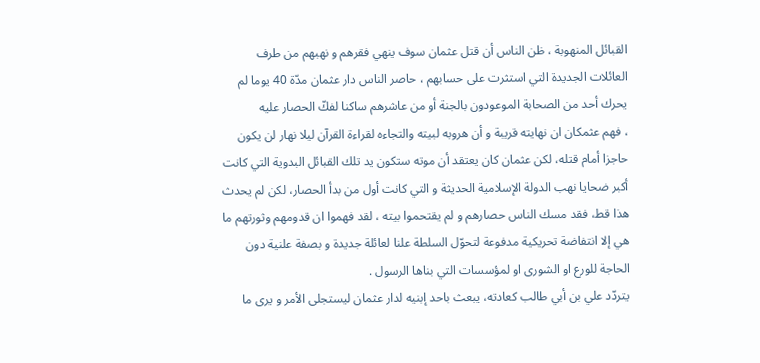القبائل المنهوبة ، ظن الناس أن قتل عثمان سوف ينهي فقرهم و نهبهم من طرف العائلات الجديدة التي استثرت على حسابهم ، حاصر الناس دار عثمان مدّة 40 يوما لم يحرك أحد من الصحابة الموعودون بالجنة أو من عاشرهم ساكنا لفكّ الحصار عليه
، فهم عثمكان ان نهايته قريبة و أن هروبه لبيته والتجاءه لقراءة القرآن ليلا نهار لن يكون حاجزا أمام قتله، لكن عثمان كان يعتقد أن موته ستكون يد تلك القبائل البدوية التي كانت أكبر ضحايا نهب الدولة الإسلامية الحديثة و التي كانت أول من بدأ الحصار، لكن لم يحدث هذا قط، فقد مسك الناس حصارهم و لم يقتحموا بيته ، لقد فهموا ان قدومهم وثورتهم ما هي إلا انتفاضة تحريكية مدفوعة لتحوّل السلطة علنا لعائلة جديدة و بصفة علنية دون الحاجة للورع او الشورى او لمؤسسات التي بناها الرسول .
يتردّد علي بن أبي طالب كعادته، يبعث باحد إبنيه لدار عثمان ليستجلى الأمر و يرى ما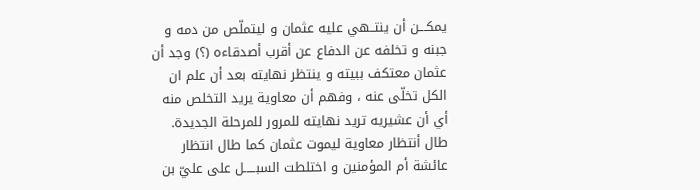يمكـــن أن ينتــهي عليه عثمان و ليتملّص من دمه و جبنه و تخلفه عن الدفاع عن أقرب أصدقاءه (؟) وجد أن عثمان معتكف ببيته و ينتظر نهايته بعد أن علم ان الكل تخلّى عنه ، وفهم أن معاوية يريد التخلص منه أي أن عشيريه تريد نهايته للمرور للمرحلة الجديدة. طال أنتظار معاوية ليموت عثمان كما طال انتظار عائشة أم المؤمنين و اختلطت السبـــــل على عليّ بن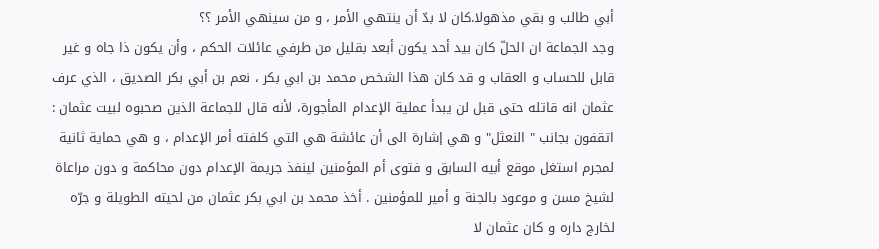أبي طالب و بقي مذهولا.كان لا بدّ أن ينتهي الأمر ، و من سينهي الأمر ؟؟
وجد الجماعة ان الحلّ كان بيد أحد يكون أبعد بقليل من طرفي عائلات الحكم ، وأن يكون ذا جاه و غير قابل للحساب و العقاب و قد كان هذا الشخص محمد بن ابي بكر ، نعم بن أبي بكر الصديق ، الذي عرف عثمان انه قاتله حتى قبل لن يبدأ عملية الإعدام المأجورة، لأنه قال للجماعة الذين صحبوه لبيت عثمان : اتقفون بجانب " النعثل" و هي إشارة الى أن عائشة هي التي كلفته أمر الإعدام ، و هي حماية ثانية لمجرم استغل موقع أبيه السابق و فتوى أم المؤمنين لينفذ جريمة الإعدام دون محاكمة و دون مراعاة لشيخ مسن و موعود بالجنة و أمير للمؤمنين . أخذ محمد بن ابي بكر عثمان من لحيته الطويلة و جرّه لخارج داره و كان عثمان لا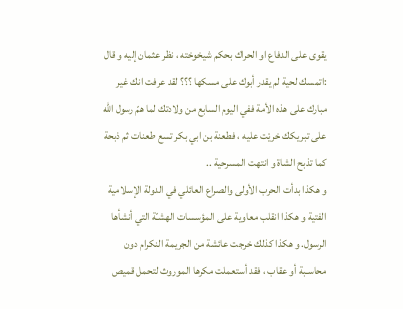يقوى على الدفاع او الحراك بحكم شيخوخته ، نظر عثمان إليه و قال :اتمسك لحية لم يقدر أبوك على مسكها ؟؟؟ لقد عرفت انك غير مبارك على هذه الأمة ففي اليوم السابع من ولادتك لما همّ رسول الله على تبريكك خريْت عليه ، فطعنة بن ابي بكر تسع طعنات ثم ذبحة كما تذبح الشاة و انتهت المسرحية ..
و هكذا بدأت الحرب الأولى والصراع العائلي في الدولة الإسلامية الفتية و هكذا انقلب معاوية على المؤسسات الهشـّة التي أنشأها الرسول. و هكذا كذلك خرجت عائشة من الجريمة النكرام دون محاسـبة أو عقاب ، فقد أستعملت مكرها الموروث لتحمل قميص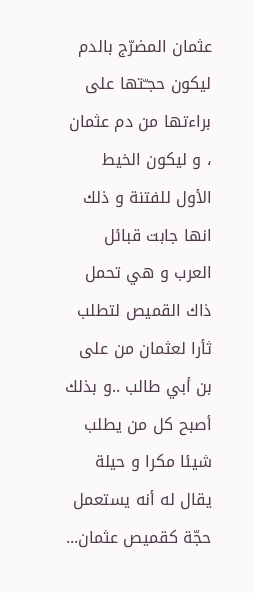عثمان المضرّج بالدم ليكون حجـّتها على براءتها من دم عثمان ، و ليكون الخيط الأول للفتنة و ذلك انها جابت قبائل العرب و هي تحمل ذاك القميص لتطلب ثأرا لعثمان من على بن أبي طالب ..و بذلك أصبح كل من يطلب شيئا مكرا و حيلة يقال له أنه يستعمل حجّة كقميص عثمان...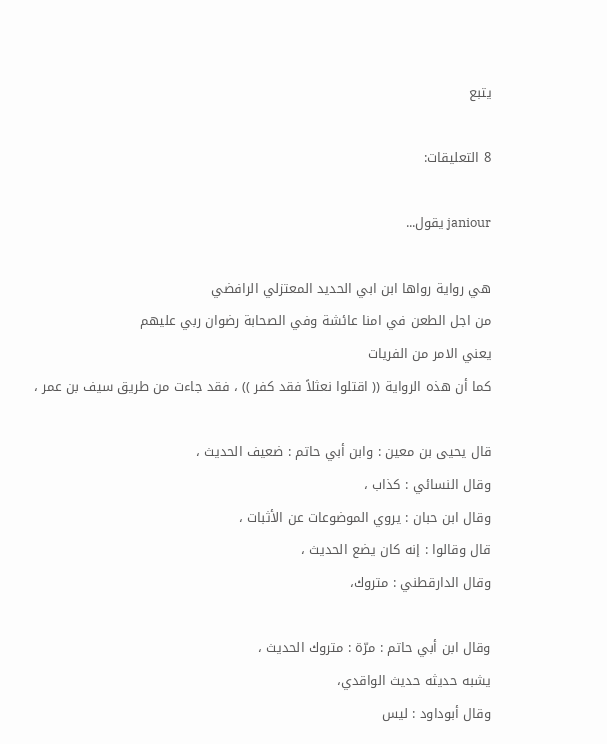يتبع

8 التعليقات:

janiour يقول...

هي رواية رواها ابن ابي الحديد المعتزلي الرافضي
من اجل الطعن في امنا عائشة وفي الصحابة رضوان ربي عليهم
يعني الامر من الفريات
كما أن هذه الرواية (( اقتلوا نعثلاً فقد كفر )) ، فقد جاءت من طريق سيف بن عمر ،

قال يحيى بن معين : وابن أبي حاتم : ضعيف الحديث ،
وقال النسائي : كذاب ،
وقال ابن حبان : يروي الموضوعات عن الأثبات ،
قال وقالوا : إنه كان يضع الحديث ،
وقال الدارقطني : متروك،

وقال ابن أبي حاتم : مرّة : متروك الحديث ،
يشبه حديثه حديث الواقدي،
وقال أبوداود : ليس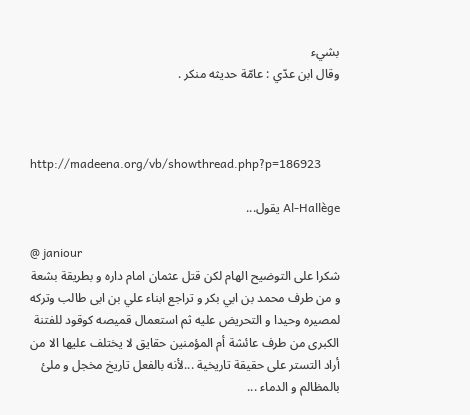بشيء
وقال ابن عدّي : عامّة حديثه منكر .



http://madeena.org/vb/showthread.php?p=186923

Al-Hallège يقول...

@ janiour
شكرا على التوضيح الهام لكن قتل عثمان امام داره و بطريقة بشعة و من طرف محمد بن ابي بكر و تراجع ابناء علي بن ابى طالب وتركه لمصيره وحيدا و التحريض عليه ثم استعمال قميصه كوقود للفتنة الكبرى من طرف عائشة أم المؤمنين حقايق لا يختلف عليها الا من أراد التستر على حقيقة تاريخية ...لأنه بالفعل تاريخ مخجل و ملئ بالمظالم و الدماء ...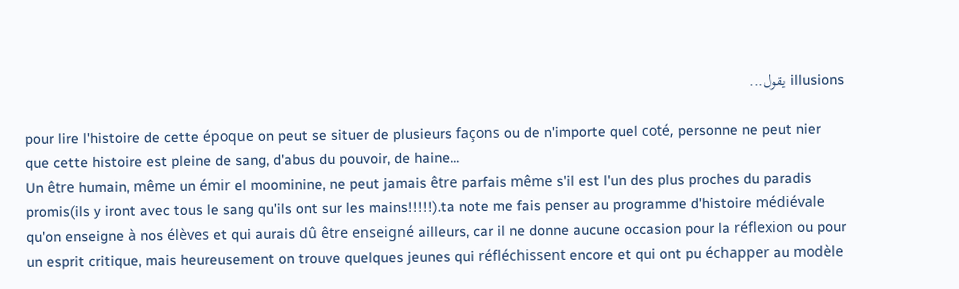illusions يقول...

pour lire l'histoire de cette époque on peut se situer de plusieurs façons ou de n'importe quel coté, personne ne peut nier que cette histoire est pleine de sang, d'abus du pouvoir, de haine...
Un être humain, même un émir el moominine, ne peut jamais être parfais même s'il est l'un des plus proches du paradis promis(ils y iront avec tous le sang qu'ils ont sur les mains!!!!!).ta note me fais penser au programme d'histoire médiévale qu'on enseigne à nos élèves et qui aurais dû être enseigné ailleurs, car il ne donne aucune occasion pour la réflexion ou pour un esprit critique, mais heureusement on trouve quelques jeunes qui réfléchissent encore et qui ont pu échapper au modèle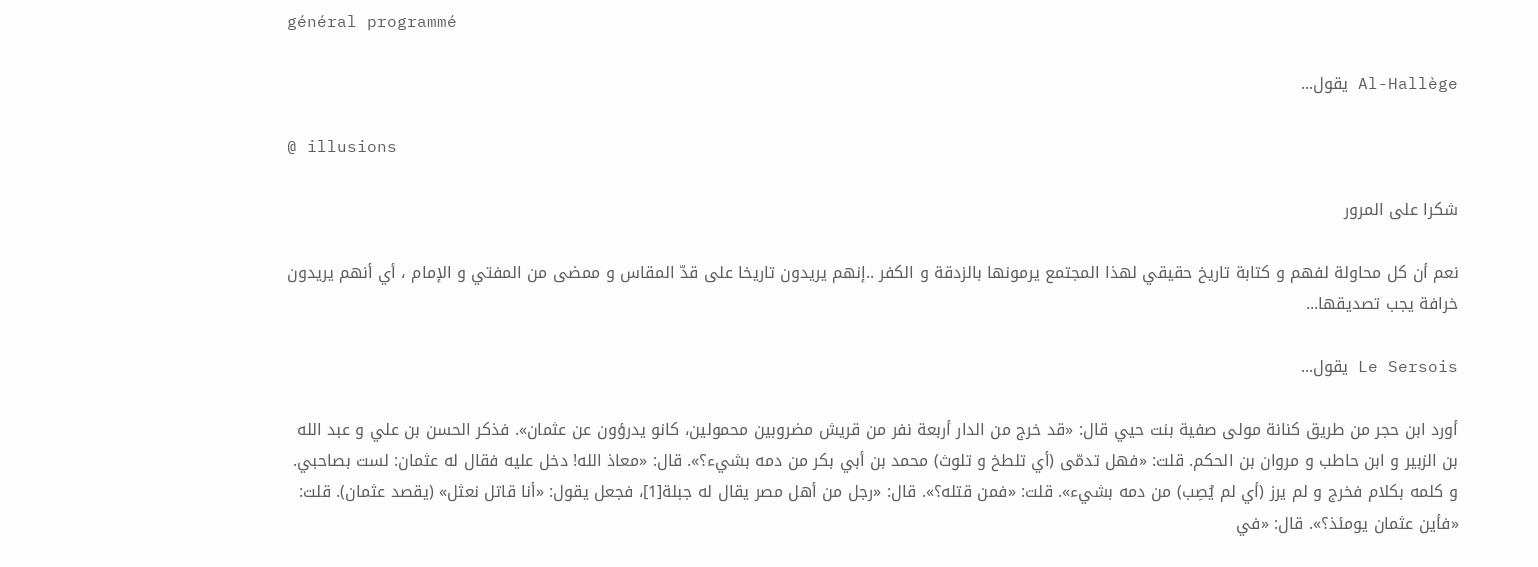général programmé

Al-Hallège يقول...

@ illusions

شكرا على المرور

نعم أن كل محاولة لفهم و كتابة تاريخ حقيقي لهذا المجتمع يرمونها بالزدقة و الكفر ..إنهم يريدون تاريخا على قدّ المقاس و ممضى من المفتي و الإمام ، أي أنهم يريدون خرافة يجب تصديقها...

Le Sersois يقول...

أورد ابن حجر من طريق كنانة مولى صفية بنت حيي قال: «قد خرج من الدار أربعة نفر من قريش مضروبين محمولين، كانو يدرؤون عن عثمان». فذكر الحسن بن علي و عبد الله بن الزبير و ابن حاطب و مروان بن الحكم. قلت: «فهل تدمّى (أي تلطخ و تلوث) محمد بن أبي بكر من دمه بشيء؟». قال: «معاذ الله! دخل عليه فقال له عثمان: لست بصاحبي. و كلمه بكلام فخرج و لم يرز (أي لم يُصِب) من دمه بشيء». قلت: «فمن قتله؟». قال: «رجل من أهل مصر يقال له جبلة[1]، فجعل يقول: «أنا قاتل نعثل» (يقصد عثمان). قلت: «فأين عثمان يومئذ؟». قال: «في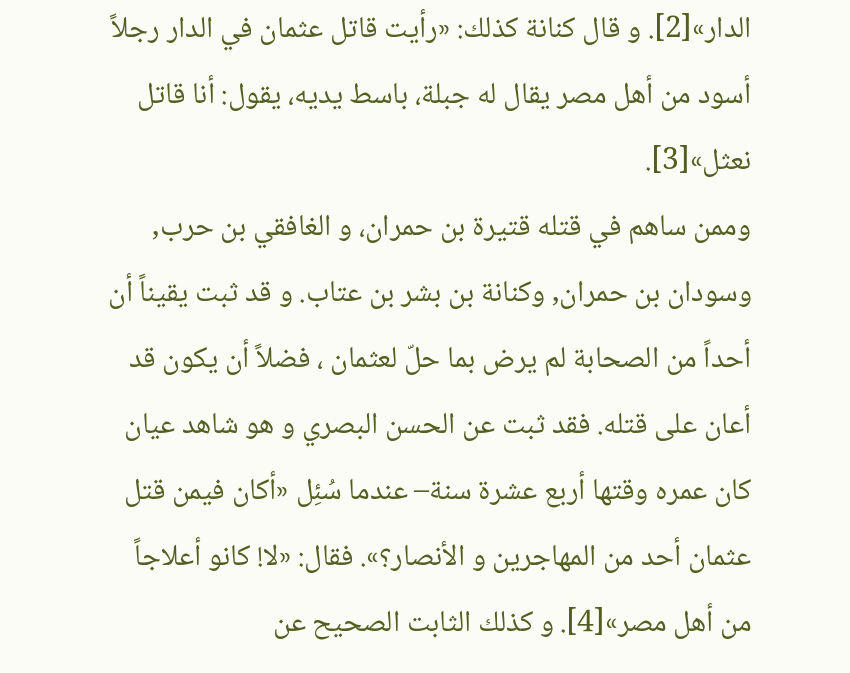الدار»[2]. و قال كنانة كذلك: «رأيت قاتل عثمان في الدار رجلاً أسود من أهل مصر يقال له جبلة، باسط يديه، يقول: أنا قاتل نعثل»[3].
وممن ساهم في قتله قتيرة بن حمران، و الغافقي بن حرب, وسودان بن حمران, وكنانة بن بشر بن عتاب. و قد ثبت يقيناً أن أحداً من الصحابة لم يرض بما حلّ لعثمان ، فضلاً أن يكون قد أعان على قتله. فقد ثبت عن الحسن البصري و هو شاهد عيان كان عمره وقتها أربع عشرة سنة– عندما سُئِل «أكان فيمن قتل عثمان أحد من المهاجرين و الأنصار؟». فقال: «لا! كانو أعلاجاً من أهل مصر»[4]. و كذلك الثابت الصحيح عن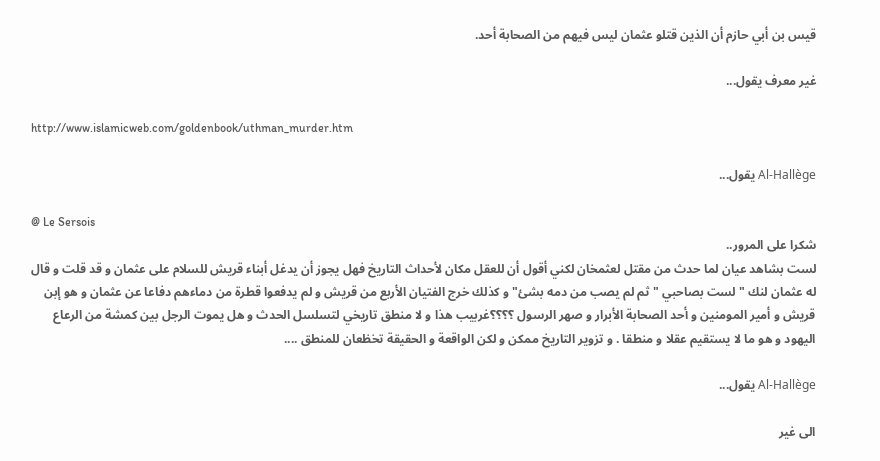قيس بن أبي حازم أن الذين قتلو عثمان ليس فيهم من الصحابة أحد.

غير معرف يقول...

http://www.islamicweb.com/goldenbook/uthman_murder.htm

Al-Hallège يقول...

@ Le Sersois
شكرا على المرور..
لست بشاهد عيان لما حدث من مقتل لعثمخان لكني أقول أن للعقل مكان لأحداث التاريخ فهل يجوز أن يدغل أبناء قريش للسلام على عثمان و قد قلت و قال له عثمان لنك "لست بصاحبي " ثم لم يصب من دمه بشئ" و كذلك خرج الفتيان الأربع من قريش و لم يدفعوا قطرة من دماءهم دفاعا عن عثمان و هو إبن قريش و أمير المومنين و أحد الصحابة الأبرار و صهر الرسول ؟؟؟؟غربيب هذا و لا منطق تاريخي لتسلسل الحدث و هل يموت الرجل بين كمشة من الرعاع اليهود و هو ما لا يستقيم عقلا و منطقا . و تزوير التاريخ ممكن و لكن الواقعة و الحقيقة تخظعان للمنطق ....

Al-Hallège يقول...

الى غير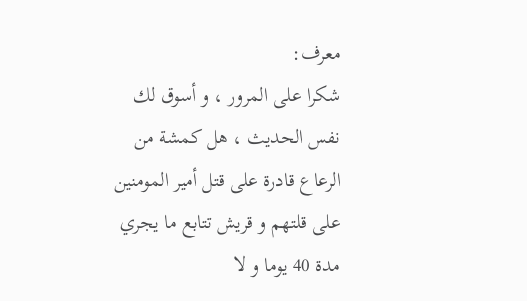معرف:
شكرا على المرور ، و أسوق لك نفس الحديث ، هل كمشة من الرعاع قادرة على قتل أمير المومنين على قلتهم و قريش تتابع ما يجري مدة 40 يوما و لا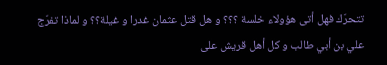تتحرّك فهل أتى هؤولاء خلسة ؟؟؟ و هل قتل عثمان غدرا و غيلة؟؟ و لماذا تفرّج علي بن أبي طالب و كل أهل قريش على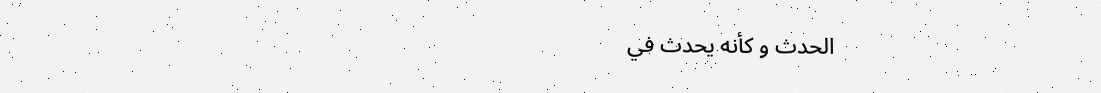الحدث و كأنه يحدث في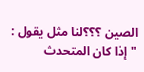الصين ؟؟؟لنا مثل يقول : "إذا كان المتحدث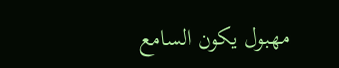مهبول يكون السامع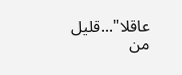عاقلا"...قليل من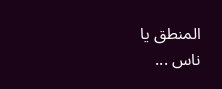المنطق يا ناس ...